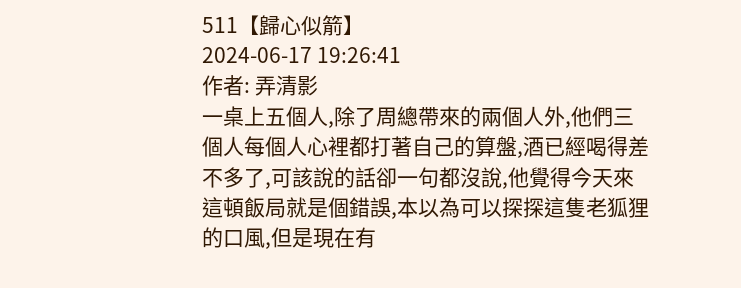511【歸心似箭】
2024-06-17 19:26:41
作者: 弄清影
一桌上五個人,除了周總帶來的兩個人外,他們三個人每個人心裡都打著自己的算盤,酒已經喝得差不多了,可該說的話卻一句都沒說,他覺得今天來這頓飯局就是個錯誤,本以為可以探探這隻老狐狸的口風,但是現在有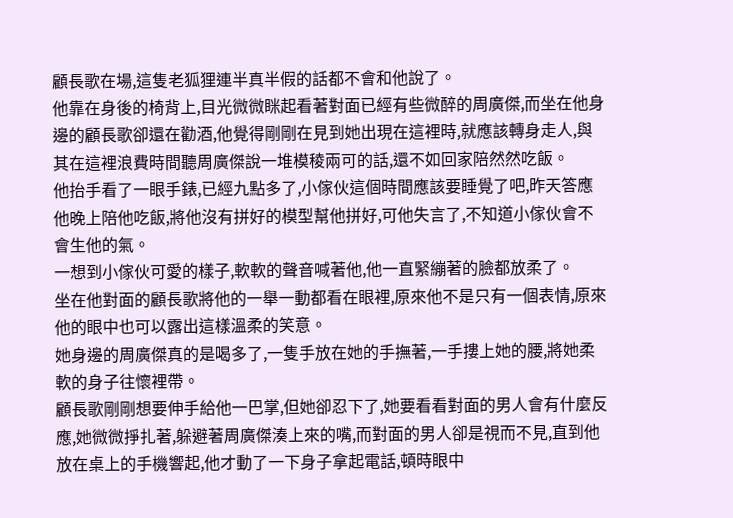顧長歌在場,這隻老狐狸連半真半假的話都不會和他說了。
他靠在身後的椅背上,目光微微眯起看著對面已經有些微醉的周廣傑,而坐在他身邊的顧長歌卻還在勸酒,他覺得剛剛在見到她出現在這裡時,就應該轉身走人,與其在這裡浪費時間聽周廣傑說一堆模稜兩可的話,還不如回家陪然然吃飯。
他抬手看了一眼手錶,已經九點多了,小傢伙這個時間應該要睡覺了吧,昨天答應他晚上陪他吃飯,將他沒有拼好的模型幫他拼好,可他失言了,不知道小傢伙會不會生他的氣。
一想到小傢伙可愛的樣子,軟軟的聲音喊著他,他一直緊繃著的臉都放柔了。
坐在他對面的顧長歌將他的一舉一動都看在眼裡,原來他不是只有一個表情,原來他的眼中也可以露出這樣溫柔的笑意。
她身邊的周廣傑真的是喝多了,一隻手放在她的手撫著,一手摟上她的腰,將她柔軟的身子往懷裡帶。
顧長歌剛剛想要伸手給他一巴掌,但她卻忍下了,她要看看對面的男人會有什麼反應,她微微掙扎著,躲避著周廣傑湊上來的嘴,而對面的男人卻是視而不見,直到他放在桌上的手機響起,他才動了一下身子拿起電話,頓時眼中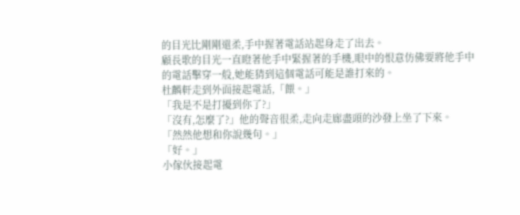的目光比剛剛還柔,手中握著電話站起身走了出去。
顧長歌的目光一直瞪著他手中緊握著的手機,眼中的恨意仿佛要將他手中的電話擊穿一般,她能猜到這個電話可能是誰打來的。
杜麟軒走到外面接起電話,「餵。」
「我是不是打擾到你了?」
「沒有,怎麼了?」他的聲音很柔,走向走廊盡頭的沙發上坐了下來。
「然然他想和你說幾句。」
「好。」
小傢伙接起電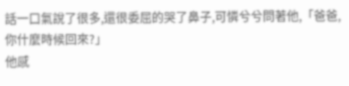話一口氣說了很多,還很委屈的哭了鼻子,可憐兮兮問著他,「爸爸,你什麼時候回來?」
他感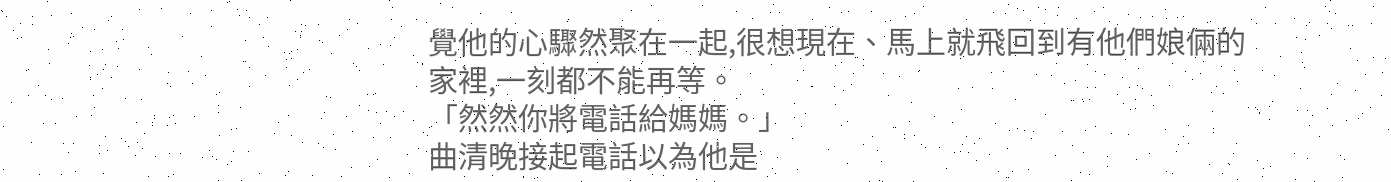覺他的心驟然聚在一起,很想現在、馬上就飛回到有他們娘倆的家裡,一刻都不能再等。
「然然你將電話給媽媽。」
曲清晚接起電話以為他是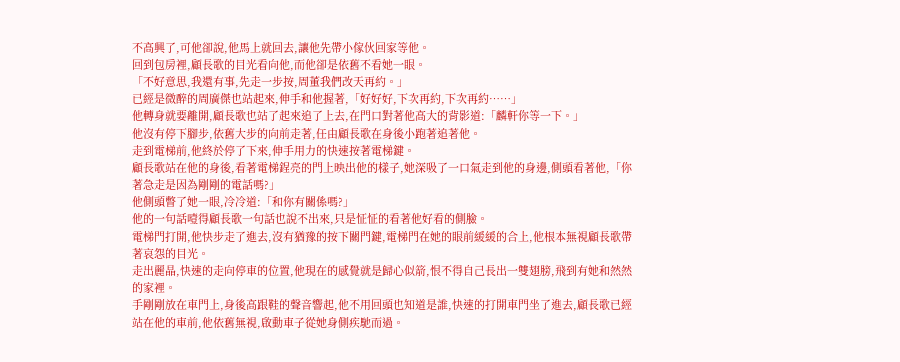不高興了,可他卻說,他馬上就回去,讓他先帶小傢伙回家等他。
回到包房裡,顧長歌的目光看向他,而他卻是依舊不看她一眼。
「不好意思,我還有事,先走一步按,周董我們改天再約。」
已經是微醉的周廣傑也站起來,伸手和他握著,「好好好,下次再約,下次再約……」
他轉身就要離開,顧長歌也站了起來追了上去,在門口對著他高大的背影道:「麟軒你等一下。」
他沒有停下腳步,依舊大步的向前走著,任由顧長歌在身後小跑著追著他。
走到電梯前,他終於停了下來,伸手用力的快速按著電梯鍵。
顧長歌站在他的身後,看著電梯鋥亮的門上映出他的樣子,她深吸了一口氣走到他的身邊,側頭看著他,「你著急走是因為剛剛的電話嗎?」
他側頭瞥了她一眼,冷冷道:「和你有關係嗎?」
他的一句話噎得顧長歌一句話也說不出來,只是怔怔的看著他好看的側臉。
電梯門打開,他快步走了進去,沒有猶豫的按下關門鍵,電梯門在她的眼前緩緩的合上,他根本無視顧長歌帶著哀怨的目光。
走出麗晶,快速的走向停車的位置,他現在的感覺就是歸心似箭,恨不得自己長出一雙翅膀,飛到有她和然然的家裡。
手剛剛放在車門上,身後高跟鞋的聲音響起,他不用回頭也知道是誰,快速的打開車門坐了進去,顧長歌已經站在他的車前,他依舊無視,啟動車子從她身側疾馳而過。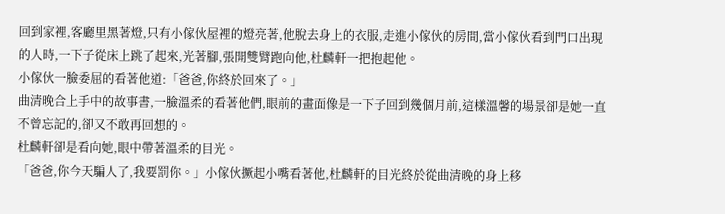回到家裡,客廳里黑著燈,只有小傢伙屋裡的燈亮著,他脫去身上的衣服,走進小傢伙的房間,當小傢伙看到門口出現的人時,一下子從床上跳了起來,光著腳,張開雙臂跑向他,杜麟軒一把抱起他。
小傢伙一臉委屈的看著他道:「爸爸,你終於回來了。」
曲清晚合上手中的故事書,一臉溫柔的看著他們,眼前的畫面像是一下子回到幾個月前,這樣溫馨的場景卻是她一直不曾忘記的,卻又不敢再回想的。
杜麟軒卻是看向她,眼中帶著溫柔的目光。
「爸爸,你今天騙人了,我要罰你。」小傢伙撅起小嘴看著他,杜麟軒的目光終於從曲清晚的身上移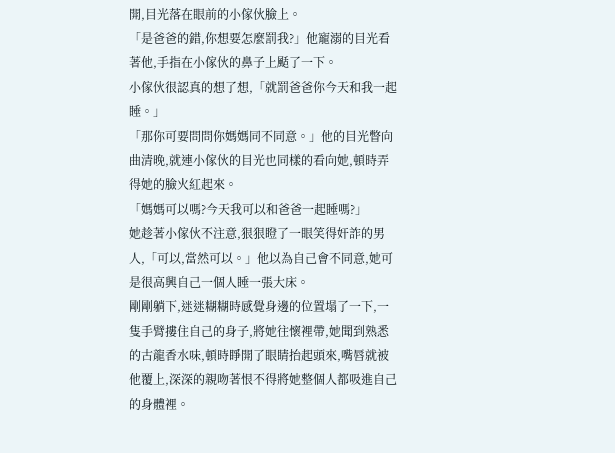開,目光落在眼前的小傢伙臉上。
「是爸爸的錯,你想要怎麼罰我?」他寵溺的目光看著他,手指在小傢伙的鼻子上颳了一下。
小傢伙很認真的想了想,「就罰爸爸你今天和我一起睡。」
「那你可要問問你媽媽同不同意。」他的目光瞥向曲清晚,就連小傢伙的目光也同樣的看向她,頓時弄得她的臉火紅起來。
「媽媽可以嗎?今天我可以和爸爸一起睡嗎?」
她趁著小傢伙不注意,狠狠瞪了一眼笑得奸詐的男人,「可以,當然可以。」他以為自己會不同意,她可是很高興自己一個人睡一張大床。
剛剛躺下,迷迷糊糊時感覺身邊的位置塌了一下,一隻手臂摟住自己的身子,將她往懷裡帶,她聞到熟悉的古龍香水味,頓時睜開了眼睛抬起頭來,嘴唇就被他覆上,深深的親吻著恨不得將她整個人都吸進自己的身體裡。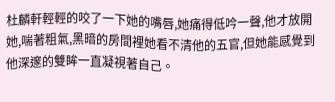杜麟軒輕輕的咬了一下她的嘴唇,她痛得低吟一聲,他才放開她,喘著粗氣,黑暗的房間裡她看不清他的五官,但她能感覺到他深邃的雙眸一直凝視著自己。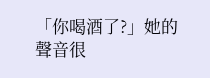「你喝酒了?」她的聲音很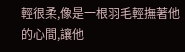輕很柔,像是一根羽毛輕撫著他的心間,讓他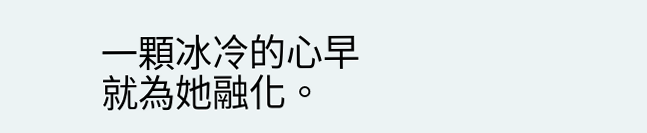一顆冰冷的心早就為她融化。